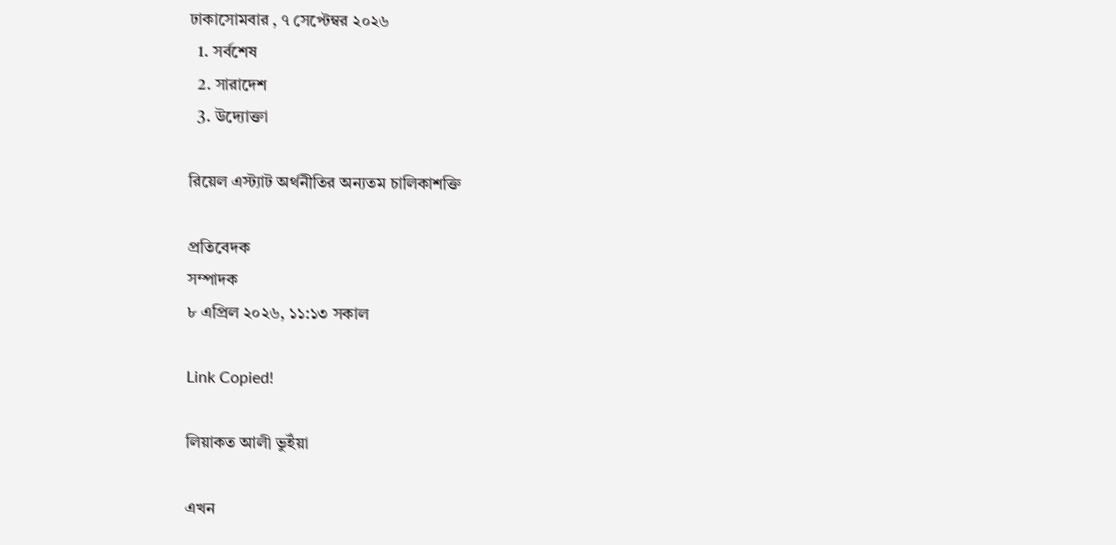ঢাকাসোমবার , ৭ সেপ্টেম্বর ২০২৬
  1. সর্বশেষ
  2. সারাদেশ
  3. উদ্যোক্তা

রিয়েল এস্ট্যাট অর্থনীতির অন্যতম চালিকাশক্তি

প্রতিবেদক
সম্পাদক
৮ এপ্রিল ২০২৬, ১১:১৩ সকাল

Link Copied!

লিয়াকত আলী ভুইঁয়া

এখন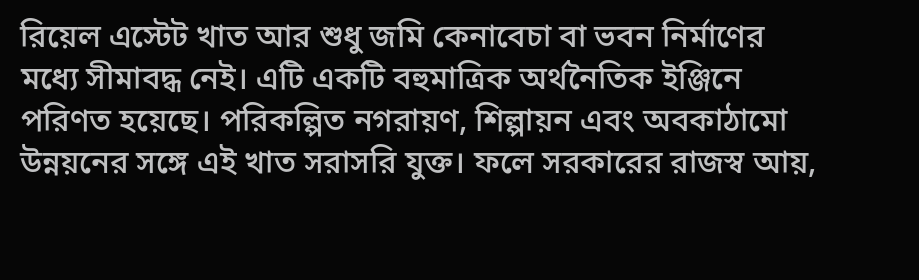রিয়েল এস্টেট খাত আর শুধু জমি কেনাবেচা বা ভবন নির্মাণের মধ্যে সীমাবদ্ধ নেই। এটি একটি বহুমাত্রিক অর্থনৈতিক ইঞ্জিনে পরিণত হয়েছে। পরিকল্পিত নগরায়ণ, শিল্পায়ন এবং অবকাঠামো উন্নয়নের সঙ্গে এই খাত সরাসরি যুক্ত। ফলে সরকারের রাজস্ব আয়,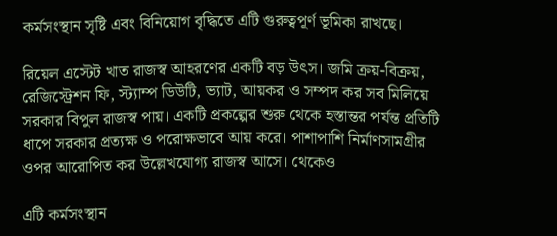কর্মসংস্থান সৃষ্টি এবং বিনিয়োগ বৃদ্ধিতে এটি গুরুত্বপূর্ণ ভূমিকা রাখছে।

রিয়েল এস্টেট খাত রাজস্ব আহরণের একটি বড় উৎস। জমি ক্রয়-বিক্রয়, রেজিস্ট্রেশন ফি, স্ট্যাম্প ডিউটি, ভ্যাট, আয়কর ও সম্পদ কর সব মিলিয়ে সরকার বিপুল রাজস্ব পায়। একটি প্রকল্পের শুরু থেকে হস্তান্তর পর্যন্ত প্রতিটি ধাপে সরকার প্রত্যক্ষ ও পরোক্ষভাবে আয় করে। পাশাপাশি নির্মাণসামগ্রীর ওপর আরোপিত কর উল্লেখযোগ্য রাজস্ব আসে। থেকেও

এটি কর্মসংস্থান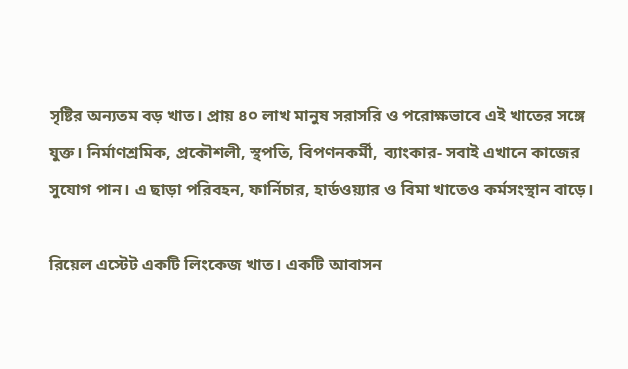সৃষ্টির অন্যতম বড় খাত। প্রায় ৪০ লাখ মানুষ সরাসরি ও পরোক্ষভাবে এই খাতের সঙ্গে যুক্ত। নির্মাণশ্রমিক, প্রকৌশলী, স্থপতি, বিপণনকর্মী, ব্যাংকার- সবাই এখানে কাজের সুযোগ পান। এ ছাড়া পরিবহন, ফার্নিচার, হার্ডওয়্যার ও বিমা খাতেও কর্মসংস্থান বাড়ে।

রিয়েল এস্টেট একটি লিংকেজ খাত। একটি আবাসন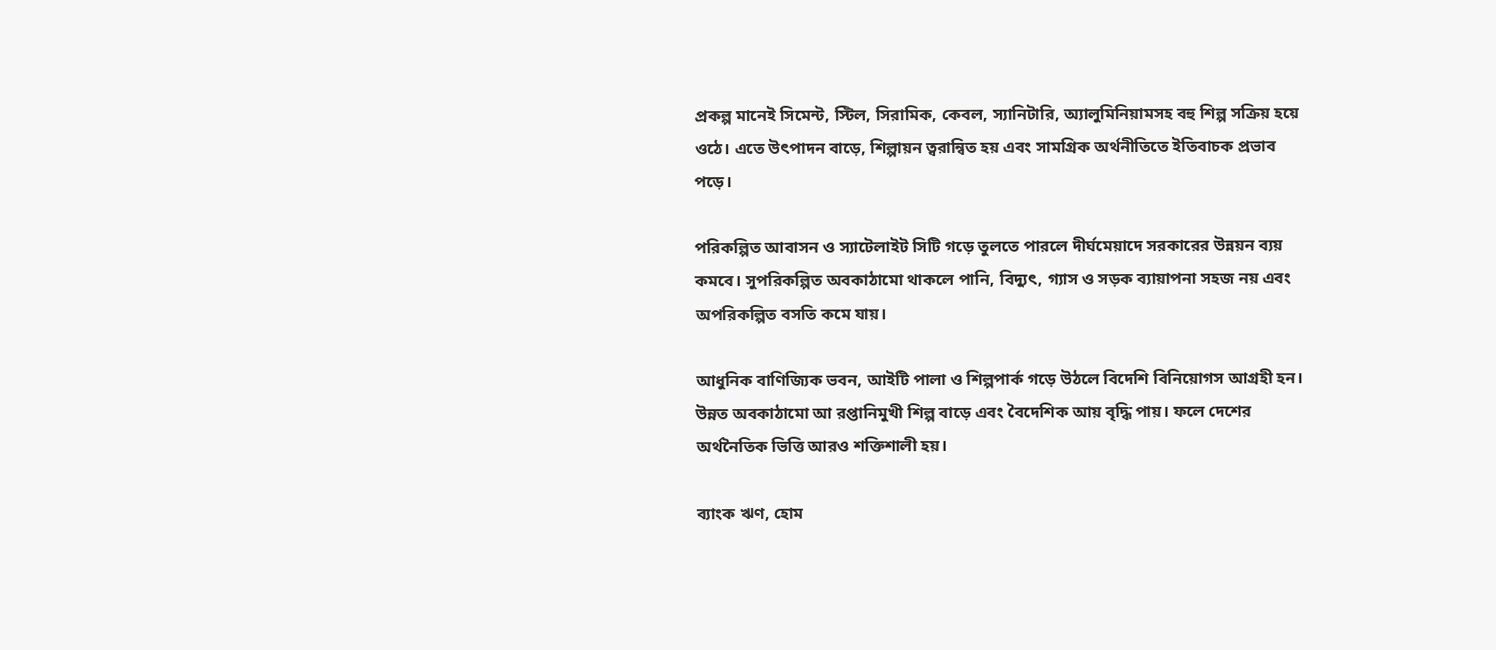প্রকল্প মানেই সিমেন্ট, স্টিল, সিরামিক, কেবল, স্যানিটারি, অ্যালুমিনিয়ামসহ বহু শিল্প সক্রিয় হয়ে ওঠে। এতে উৎপাদন বাড়ে, শিল্পায়ন ত্বরান্বিত হয় এবং সামগ্রিক অর্থনীতিতে ইতিবাচক প্রভাব পড়ে।

পরিকল্পিত আবাসন ও স্যাটেলাইট সিটি গড়ে তুলতে পারলে দীর্ঘমেয়াদে সরকারের উন্নয়ন ব্যয় কমবে। সুপরিকল্পিত অবকাঠামো থাকলে পানি, বিদ্যুৎ, গ্যাস ও সড়ক ব্যায়াপনা সহজ নয় এবং অপরিকল্পিত বসতি কমে যায়।

আধুনিক বাণিজ্যিক ভবন, আইটি পালা ও শিল্পপার্ক গড়ে উঠলে বিদেশি বিনিয়োগস আগ্রহী হন। উন্নত অবকাঠামো আ রপ্তানিমুখী শিল্প বাড়ে এবং বৈদেশিক আয় বৃদ্ধি পায়। ফলে দেশের অর্থনৈতিক ভিত্তি আরও শক্তিশালী হয়।

ব্যাংক ঋণ, হোম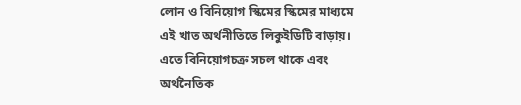লোন ও বিনিয়োগ স্কিমের স্কিমের মাধ্যমে এই খাত অর্থনীতিতে লিকুইডিটি বাড়ায়। এতে বিনিয়োগচক্র সচল থাকে এবং অর্থনৈতিক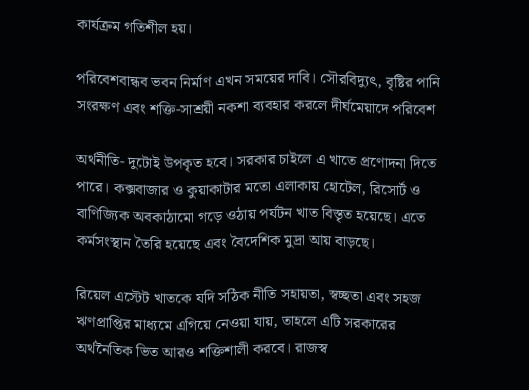কার্যক্রম গতিশীল হয়।

পরিবেশবান্ধব ভবন নির্মাণ এখন সময়ের দাবি। সৌরবিদ্যুৎ, বৃষ্টির পানি সংরক্ষণ এবং শক্তি-সাশ্রয়ী নকশা ব্যবহার করলে দীর্ঘমেয়াদে পরিবেশ

অর্থনীতি- দুটোই উপকৃত হবে। সরকার চাইলে এ খাতে প্রণোদনা দিতে পারে। কক্সবাজার ও কুয়াকাটার মতো এলাকায় হোটেল, রিসোর্ট ও বাণিজ্যিক অবকাঠামো গড়ে ওঠায় পর্যটন খাত বিস্তৃত হয়েছে। এতে কর্মসংস্থান তৈরি হয়েছে এবং বৈদেশিক মুদ্রা আয় বাড়ছে।

রিয়েল এস্টেট খাতকে যদি সঠিক নীতি সহায়তা, স্বচ্ছতা এবং সহজ ঋণপ্রাপ্তির মাধ্যমে এগিয়ে নেওয়া যায়, তাহলে এটি সরকারের অর্থনৈতিক ভিত আরও শক্তিশালী করবে। রাজস্ব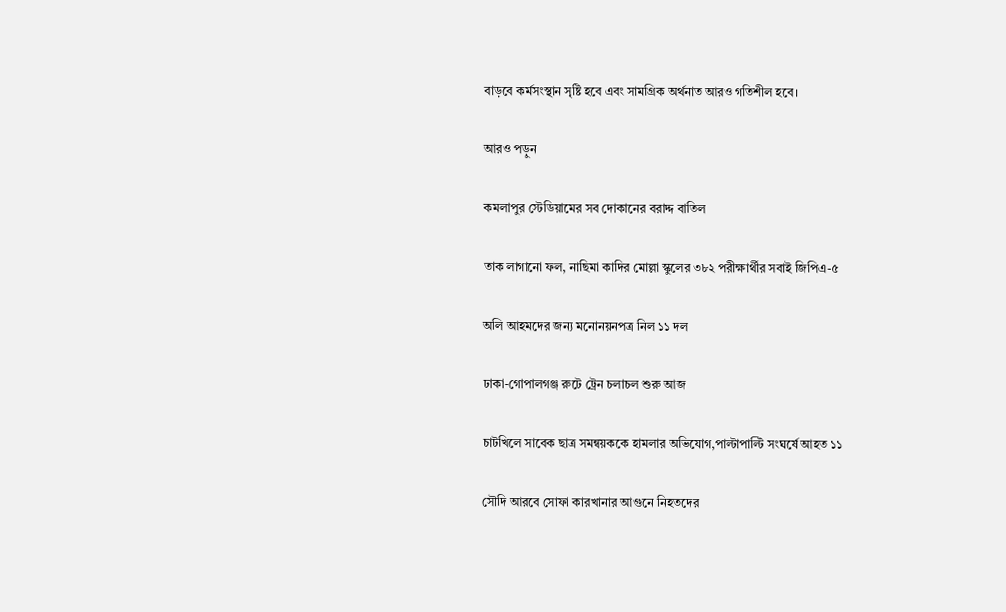বাড়বে কর্মসংস্থান সৃষ্টি হবে এবং সামগ্রিক অর্থনাত আরও গতিশীল হবে।

আরও পড়ুন

কমলাপুর স্টেডিয়ামের সব দোকানের বরাদ্দ বাতিল

তাক লাগানো ফল, নাছিমা কাদির মোল্লা স্কুলের ৩৮২ পরীক্ষার্থীর সবাই জিপিএ-৫

অলি আহমদের জন্য মনোনয়নপত্র নিল ১১ দল

ঢাকা-গোপালগঞ্জ রুটে ট্রেন চলাচল শুরু আজ

চাটখিলে সাবেক ছাত্র সমন্বয়ককে হামলার অভিযোগ,পাল্টাপাল্টি সংঘর্ষে আহত ১১

সৌদি আরবে সোফা কারখানার আগুনে নিহতদের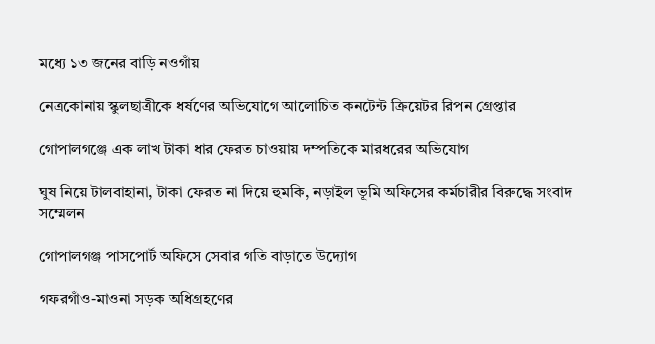মধ্যে ১৩ জনের বাড়ি নওগাঁয়

নেত্রকোনায় স্কুলছাত্রীকে ধর্ষণের অভিযোগে আলোচিত কনটেন্ট ক্রিয়েটর রিপন গ্রেপ্তার

গোপালগঞ্জে এক লাখ টাকা ধার ফেরত চাওয়ায় দম্পতিকে মারধরের অভিযোগ

ঘুষ নিয়ে টালবাহানা, টাকা ফেরত না দিয়ে হুমকি, নড়াইল ভূমি অফিসের কর্মচারীর বিরুদ্ধে সংবাদ সম্মেলন

গোপালগঞ্জ পাসপোর্ট অফিসে সেবার গতি বাড়াতে উদ্যোগ

গফরগাঁও-মাওনা সড়ক অধিগ্রহণের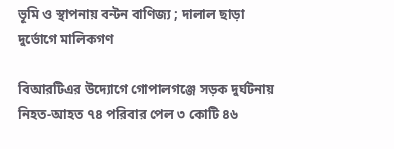ভূমি ও স্থাপনায় বন্টন বাণিজ্য ; দালাল ছাড়া দুর্ভোগে মালিকগণ

বিআরটিএর উদ্যোগে গোপালগঞ্জে সড়ক দুর্ঘটনায় নিহত-আহত ৭৪ পরিবার পেল ৩ কোটি ৪৬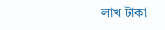লাখ টাকা